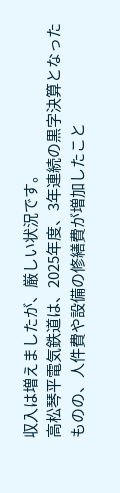収入は増えましたが、厳しい状況です。
高松琴平電気鉄道は、2025年度、3年連続の黒字決算となったものの、人件費や設備の修繕費が増加したこと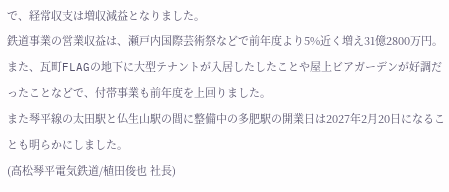で、経常収支は増収減益となりました。
鉄道事業の営業収益は、瀬戸内国際芸術祭などで前年度より5%近く増え31億2800万円。
また、瓦町FLAGの地下に大型テナントが入居したしたことや屋上ビアガーデンが好調だったことなどで、付帯事業も前年度を上回りました。
また琴平線の太田駅と仏生山駅の間に整備中の多肥駅の開業日は2027年2月20日になることも明らかにしました。
(高松琴平電気鉄道/植田俊也 社長)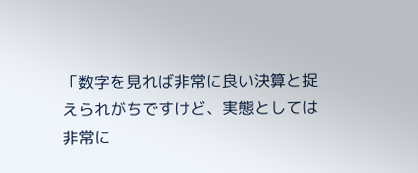「数字を見れば非常に良い決算と捉えられがちですけど、実態としては非常に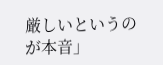厳しいというのが本音」